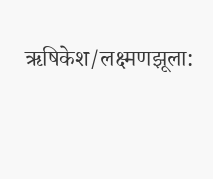ऋषिकेश/लक्ष्मणझूला: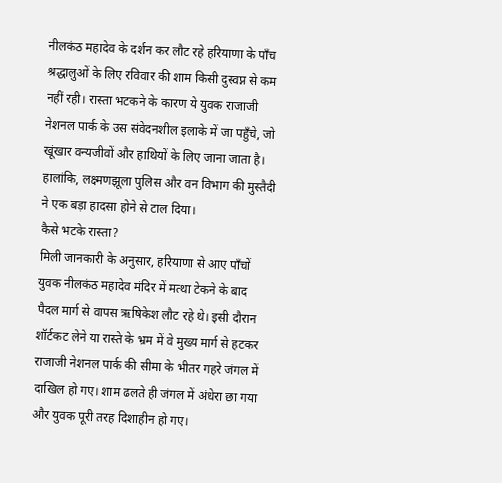नीलकंठ महादेव के दर्शन कर लौट रहे हरियाणा के पाँच श्रद्धालुओं के लिए रविवार की शाम किसी दुस्वप्न से कम नहीं रही। रास्ता भटकने के कारण ये युवक राजाजी नेशनल पार्क के उस संवेदनशील इलाके में जा पहुँचे, जो खूंखार वन्यजीवों और हाथियों के लिए जाना जाता है। हालांकि, लक्ष्मणझूला पुलिस और वन विभाग की मुस्तैदी ने एक बड़ा हादसा होने से टाल दिया।
कैसे भटके रास्ता?
मिली जानकारी के अनुसार, हरियाणा से आए पाँचों युवक नीलकंठ महादेव मंदिर में मत्था टेकने के बाद पैदल मार्ग से वापस ऋषिकेश लौट रहे थे। इसी दौरान शॉर्टकट लेने या रास्ते के भ्रम में वे मुख्य मार्ग से हटकर राजाजी नेशनल पार्क की सीमा के भीतर गहरे जंगल में दाखिल हो गए। शाम ढलते ही जंगल में अंधेरा छा गया और युवक पूरी तरह दिशाहीन हो गए।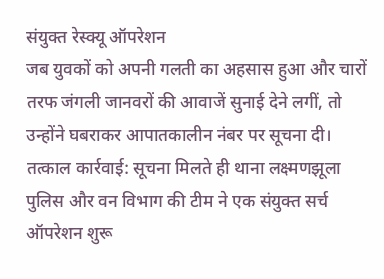संयुक्त रेस्क्यू ऑपरेशन
जब युवकों को अपनी गलती का अहसास हुआ और चारों तरफ जंगली जानवरों की आवाजें सुनाई देने लगीं, तो उन्होंने घबराकर आपातकालीन नंबर पर सूचना दी।
तत्काल कार्रवाई: सूचना मिलते ही थाना लक्ष्मणझूला पुलिस और वन विभाग की टीम ने एक संयुक्त सर्च ऑपरेशन शुरू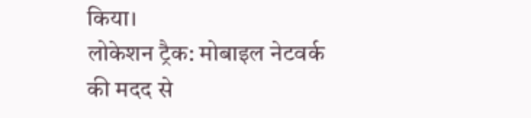किया।
लोकेशन ट्रैक: मोबाइल नेटवर्क की मदद से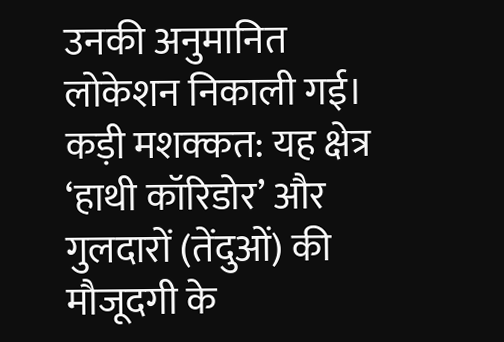उनकी अनुमानित लोकेशन निकाली गई।
कड़ी मशक्कत: यह क्षेत्र ‘हाथी कॉरिडोर’ और गुलदारों (तेंदुओं) की मौजूदगी के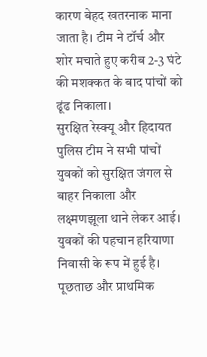कारण बेहद खतरनाक माना जाता है। टीम ने टॉर्च और शोर मचाते हुए करीब 2-3 घंटे की मशक्कत के बाद पांचों को ढूंढ निकाला।
सुरक्षित रेस्क्यू और हिदायत
पुलिस टीम ने सभी पांचों युवकों को सुरक्षित जंगल से बाहर निकाला और लक्ष्मणझूला थाने लेकर आई। युवकों की पहचान हरियाणा निवासी के रूप में हुई है। पूछताछ और प्राथमिक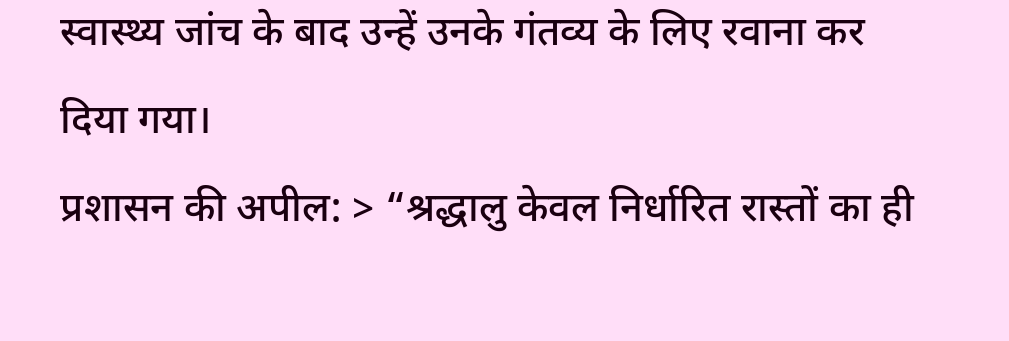स्वास्थ्य जांच के बाद उन्हें उनके गंतव्य के लिए रवाना कर दिया गया।
प्रशासन की अपील: > “श्रद्धालु केवल निर्धारित रास्तों का ही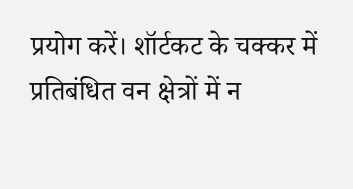प्रयोग करें। शॉर्टकट के चक्कर में प्रतिबंधित वन क्षेत्रों में न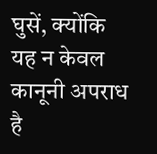घुसें, क्योंकि यह न केवल कानूनी अपराध है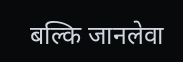बल्कि जानलेवा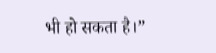भी हो सकता है।”